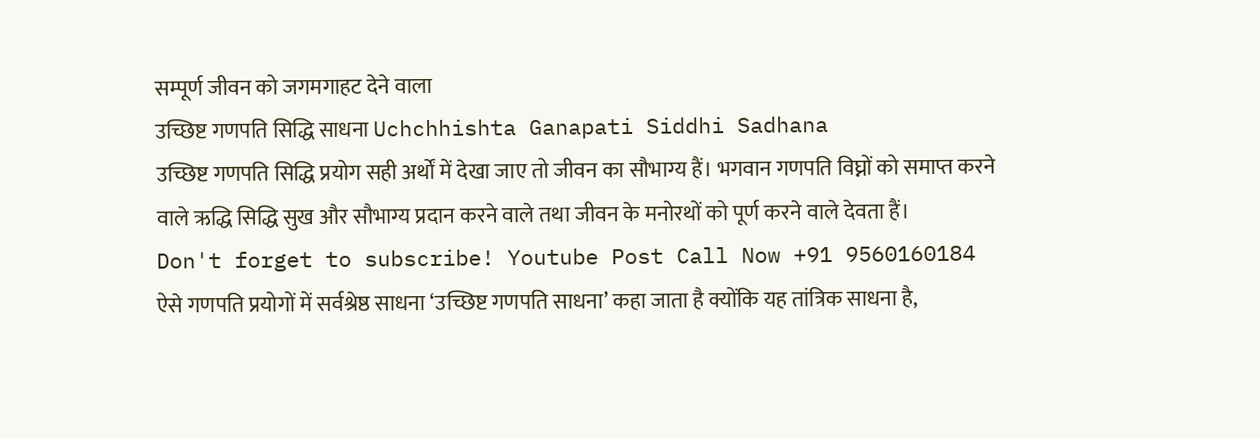सम्पूर्ण जीवन को जगमगाहट देने वाला
उच्छिष्ट गणपति सिद्धि साधना Uchchhishta Ganapati Siddhi Sadhana
उच्छिष्ट गणपति सिद्धि प्रयोग सही अर्थों में देखा जाए तो जीवन का सौभाग्य हैं। भगवान गणपति विघ्नों को समाप्त करने वाले ऋद्धि सिद्धि सुख और सौभाग्य प्रदान करने वाले तथा जीवन के मनोरथों को पूर्ण करने वाले देवता हैं।
Don't forget to subscribe! Youtube Post Call Now +91 9560160184
ऐसे गणपति प्रयोगों में सर्वश्रेष्ठ साधना ‘उच्छिष्ट गणपति साधना’ कहा जाता है क्योंकि यह तांत्रिक साधना है,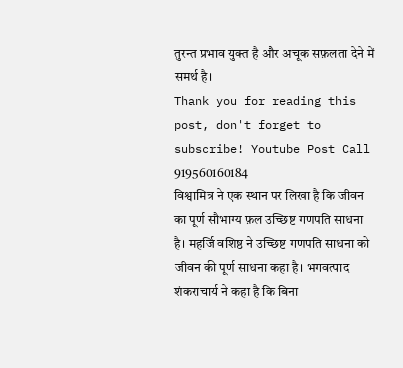तुरन्त प्रभाव युक्त है और अचूक सफ़लता देने में समर्थ है।
Thank you for reading this post, don't forget to subscribe! Youtube Post Call 919560160184
विश्वामित्र ने एक स्थान पर लिखा है कि जीवन का पूर्ण सौभाग्य फ़ल उच्छिष्ट गणपति साधना है। महर्जि वशिष्ठ ने उच्छिष्ट गणपति साधना को जीवन की पूर्ण साधना कहा है। भगवत्पाद शंकराचार्य ने कहा है कि बिना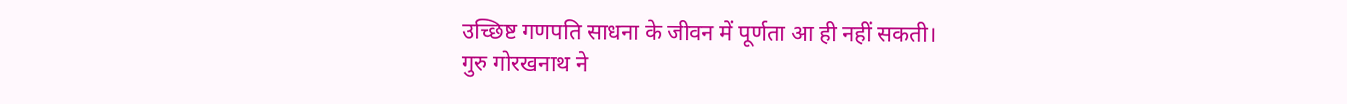उच्छिष्ट गणपति साधना के जीवन में पूर्णता आ ही नहीं सकती।
गुरु गोरखनाथ ने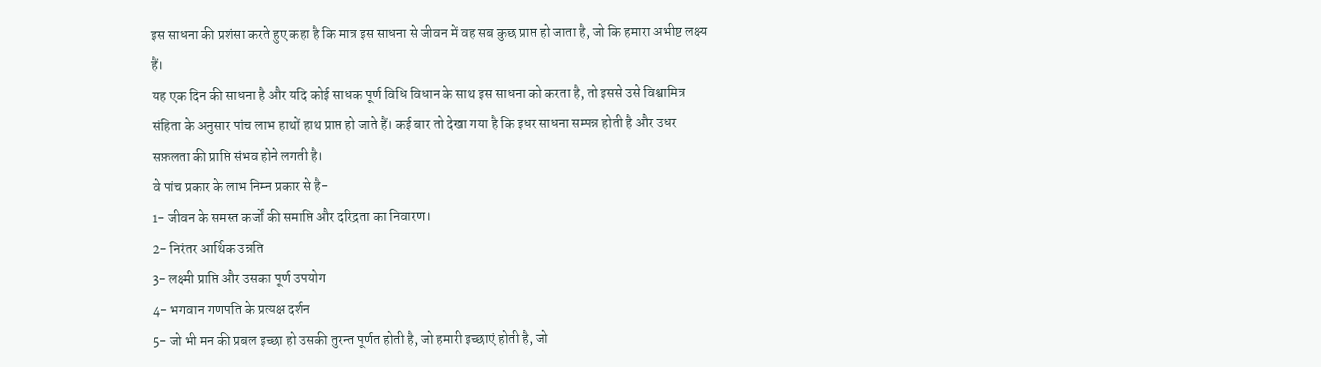इस साधना की प्रशंसा करते हुए कहा है कि मात्र इस साधना से जीवन में वह सब कुछ प्राप्त हो जाता है, जो कि हमारा अभीष्ट लक्ष्य हैं।
यह एक दिन की साधना है और यदि कोई साधक पूर्ण विधि विधान के साथ इस साधना को करता है, तो इससे उसे विश्वामित्र संहिता के अनुसार पांच लाभ हाथों हाथ प्राप्त हो जाते हैं। कई बार तो देखा गया है कि इधर साधना सम्पन्न होती है और उधर सफ़लता की प्राप्ति संभव होने लगती है।
वे पांच प्रकार के लाभ निम्न प्रकार से है-
1- जीवन के समस्त कर्जों की समाप्ति और दरिद्रता का निवारण।
2- निरंतर आर्थिक उन्नति
3- लक्ष्मी प्राप्ति और उसका पूर्ण उपयोग
4- भगवान गणपति के प्रत्यक्ष दर्शन
5- जो भी मन की प्रबल इच्छा हो उसकी तुरन्त पूर्णत होती है, जो हमारी इच्छाएं होती है, जो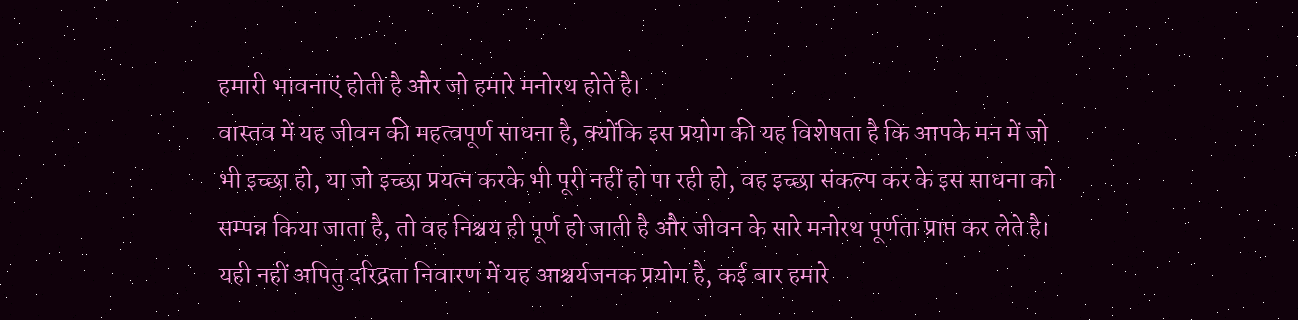हमारी भावनाएं होती है और जो हमारे मनोरथ होते है।
वास्तव में यह जीवन की महत्वपूर्ण साधना है, क्योंकि इस प्रयोग की यह विशेषता है कि आपके मन में जो भी इच्छा हो, या जो इच्छा प्रयत्न करके भी पूरी नहीं हो पा रही हो, वह इच्छा संकल्प कर के इस साधना को सम्पन्न किया जाता है, तो वह निश्चय ही पूर्ण हो जाती है और जीवन के सारे मनोरथ पूर्णता प्राप्त कर लेते है।
यही नहीं अपितु दरिद्रता निवारण में यह आश्चर्यजनक प्रयोग है, कई बार हमारे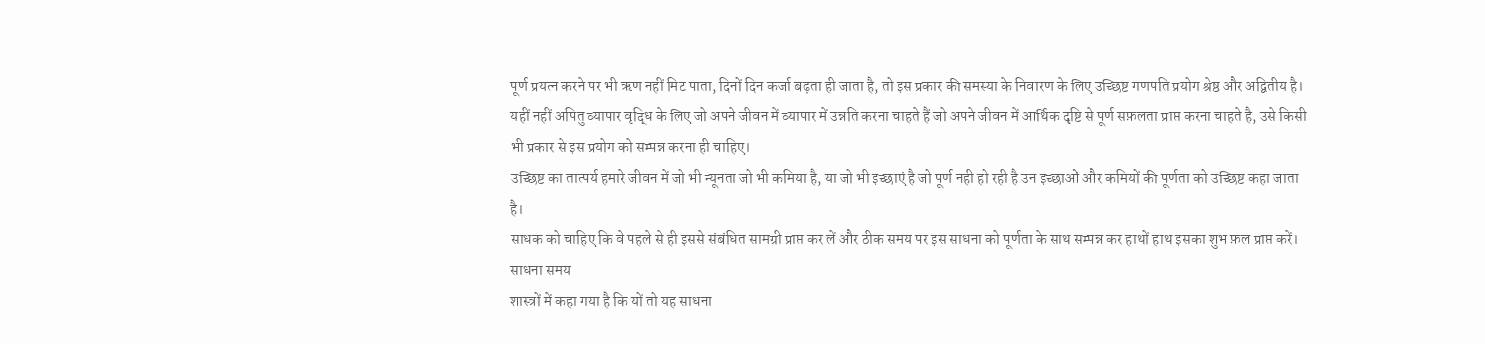पूर्ण प्रयत्न करने पर भी ऋण नहीं मिट पाता, दिनों दिन कर्जा बढ़ता ही जाता है, तो इस प्रकार की समस्या के निवारण के लिए उच्छिष्ट गणपति प्रयोग श्रेष्ठ और अद्वितीय है।
यहीं नहीं अपितु व्यापार वृद्धि के लिए जो अपने जीवन में व्यापार में उन्नति करना चाहते हैं जो अपने जीवन में आर्थिक दृष्टि से पूर्ण सफ़लता प्राप्त करना चाहते है, उसे किसी भी प्रकार से इस प्रयोग को सम्पन्न करना ही चाहिए।
उच्छिष्ट का तात्पर्य हमारे जीवन में जो भी न्यूनता जो भी कमिया है, या जो भी इच्छाएं है जो पूर्ण नही हो रही है उन इच्छाओं और कमियों की पूर्णता को उच्छिष्ट कहा जाता है।
साधक को चाहिए कि वे पहले से ही इससे संबंधित सामग्री प्राप्त कर लें और ठीक समय पर इस साधना को पूर्णता के साथ सम्पन्न कर हाथों हाथ इसका शुभ फ़ल प्राप्त करें।
साधना समय
शास्त्रों में कहा गया है कि यों तो यह साधना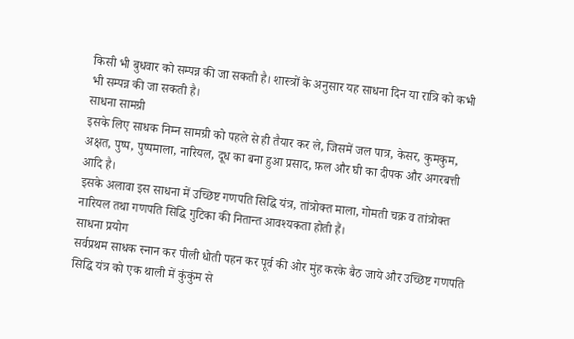किसी भी बुधवार को सम्पन्न की जा सकती है। शास्त्रों के अनुसार यह साधना दिन या रात्रि को कभी भी सम्पन्न की जा सकती है।
साधना सामग्री
इसके लिए साधक निम्न सामग्री को पहले से ही तैयार कर ले, जिसमें जल पात्र, केसर, कुमकुम, अक्षत, पुष्प, पुष्पमाला, नारियल, दूध का बना हुआ प्रसाद, फ़ल और घी का दीपक और अगरबत्ती आदि है।
इसके अलावा इस साधना में उच्छिष्ट गणपति सिद्धि यंत्र, तांत्रोक्त माला, गोमती चक्र व तांत्रोक्त नारियल तथा गणपति सिद्धि गुटिका की नितान्त आवश्यकता होती हैं।
साधना प्रयोग
सर्वप्रथम साधक स्नान कर पीली धोती पहन कर पूर्व की ओर मुंह करके बैठ जाये और उच्छिष्ट गणपति सिद्धि यंत्र को एक थाली में कुंकुंम से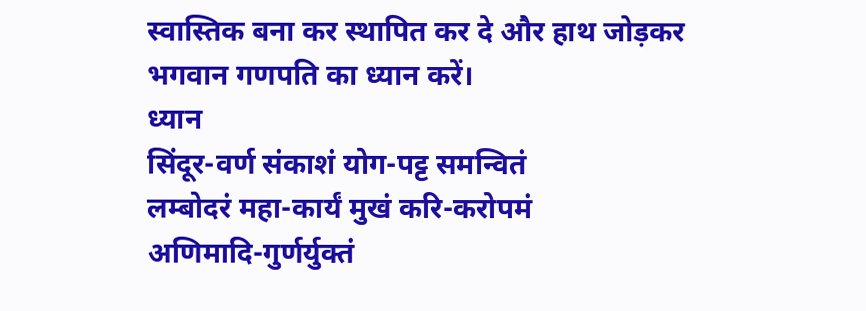स्वास्तिक बना कर स्थापित कर दे और हाथ जोड़कर भगवान गणपति का ध्यान करें।
ध्यान
सिंदूर-वर्ण संकाशं योग-पट्ट समन्वितं
लम्बोदरं महा-कार्यं मुखं करि-करोपमं
अणिमादि-गुर्णर्युक्तं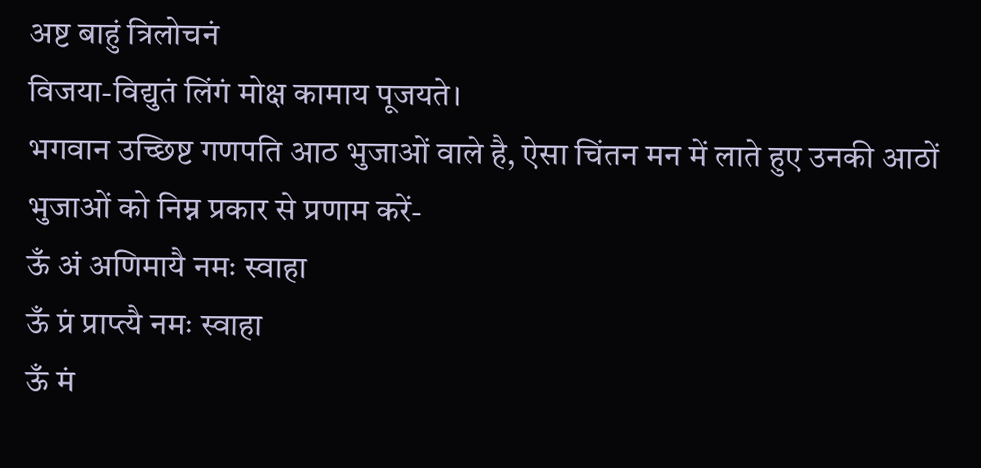अष्ट बाहुं त्रिलोचनं
विजया-विद्युतं लिंगं मोक्ष कामाय पूजयते।
भगवान उच्छिष्ट गणपति आठ भुजाओं वाले है, ऐसा चिंतन मन में लाते हुए उनकी आठों भुजाओं को निम्न प्रकार से प्रणाम करें-
ऊँ अं अणिमायै नमः स्वाहा
ऊँ प्रं प्राप्त्यै नमः स्वाहा
ऊँ मं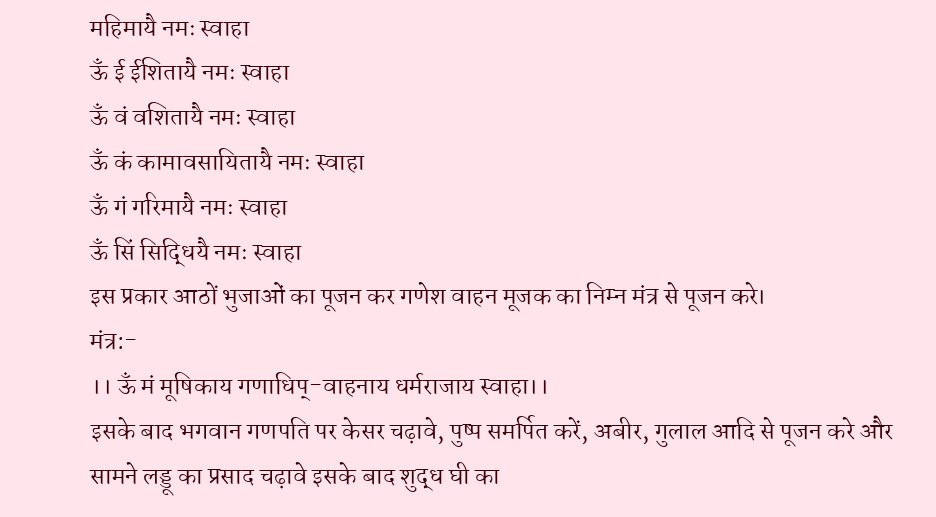महिमायै नमः स्वाहा
ऊँ ई ईशितायै नमः स्वाहा
ऊँ वं वशितायै नमः स्वाहा
ऊँ कं कामावसायितायै नमः स्वाहा
ऊँ गं गरिमायै नमः स्वाहा
ऊँ सिं सिद्धियै नमः स्वाहा
इस प्रकार आठों भुजाओं का पूजन कर गणेश वाहन मूजक का निम्न मंत्र से पूजन करे।
मंत्र:-
।। ऊँ मं मूषिकाय गणाधिप्-वाहनाय धर्मराजाय स्वाहा।।
इसके बाद भगवान गणपति पर केसर चढ़ावे, पुष्प समर्पित करें, अबीर, गुलाल आदि से पूजन करे और सामने लड्डू का प्रसाद चढ़ावे इसके बाद शुद्ध घी का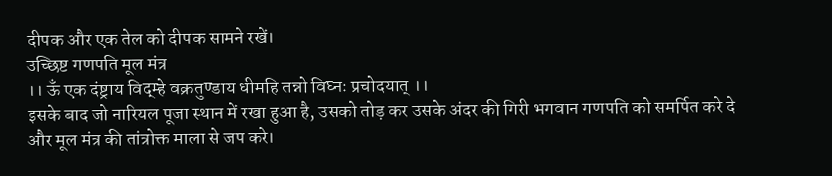दीपक और एक तेल को दीपक सामने रखें।
उच्छिष्ट गणपति मूल मंत्र
।। ऊँ एक दंष्ट्राय विद्म्हे वक्रतुण्डाय धीमहि तन्नो विघ्नः प्रचोदयात् ।।
इसके बाद जो नारियल पूजा स्थान में रखा हुआ है, उसको तोड़ कर उसके अंदर की गिरी भगवान गणपति को समर्पित करे दे और मूल मंत्र की तांत्रोक्त माला से जप करे।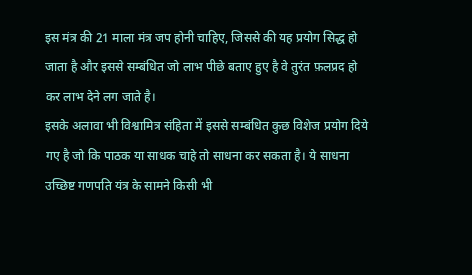इस मंत्र की 21 माला मंत्र जप होनी चाहिए, जिससे की यह प्रयोग सिद्ध हो जाता है और इससे सम्बंधित जो लाभ पीछे बताए हुए है वे तुरंत फ़लप्रद हो कर लाभ देने लग जाते है।
इसके अलावा भी विश्वामित्र संहिता में इससे सम्बंधित कुछ विशेज प्रयोग दिये गए है जो कि पाठक या साधक चाहे तो साधना कर सकता है। ये साधना उच्छिष्ट गणपति यंत्र के सामने किसी भी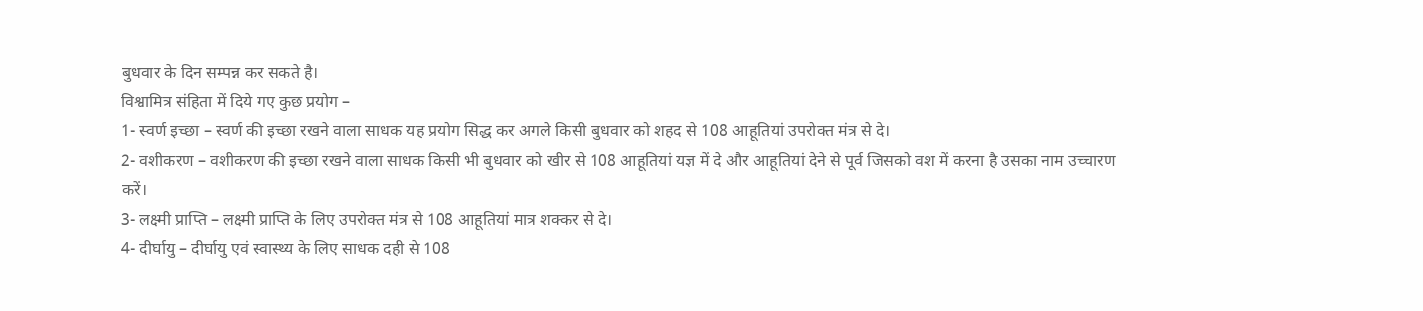बुधवार के दिन सम्पन्न कर सकते है।
विश्वामित्र संहिता में दिये गए कुछ प्रयोग –
1- स्वर्ण इच्छा – स्वर्ण की इच्छा रखने वाला साधक यह प्रयोग सिद्ध कर अगले किसी बुधवार को शहद से 108 आहूतियां उपरोक्त मंत्र से दे।
2- वशीकरण – वशीकरण की इच्छा रखने वाला साधक किसी भी बुधवार को खीर से 108 आहूतियां यज्ञ में दे और आहूतियां देने से पूर्व जिसको वश में करना है उसका नाम उच्चारण करें।
3- लक्ष्मी प्राप्ति – लक्ष्मी प्राप्ति के लिए उपरोक्त मंत्र से 108 आहूतियां मात्र शक्कर से दे।
4- दीर्घायु – दीर्घायु एवं स्वास्थ्य के लिए साधक दही से 108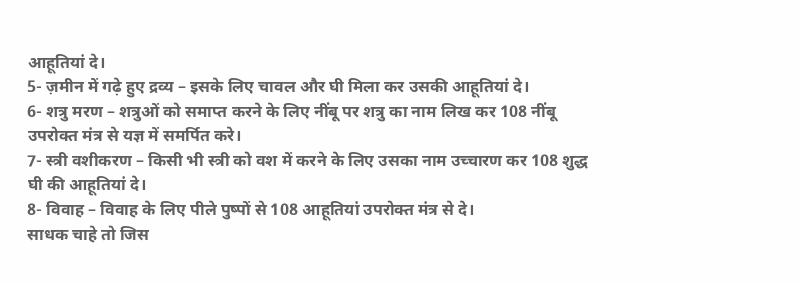आहूतियां दे।
5- ज़मीन में गढ़े हुए द्रव्य – इसके लिए चावल और घी मिला कर उसकी आहूतियां दे।
6- शत्रु मरण – शत्रुओं को समाप्त करने के लिए नींबू पर शत्रु का नाम लिख कर 108 नींबू उपरोक्त मंत्र से यज्ञ में समर्पित करे।
7- स्त्री वशीकरण – किसी भी स्त्री को वश में करने के लिए उसका नाम उच्चारण कर 108 शुद्ध घी की आहूतियां दे।
8- विवाह – विवाह के लिए पीले पुष्पों से 108 आहूतियां उपरोक्त मंत्र से दे।
साधक चाहे तो जिस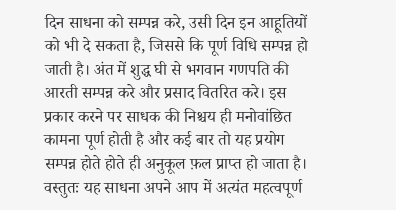दिन साधना को सम्पन्न करे, उसी दिन इन आहूतियों को भी दे सकता है, जिससे कि पूर्ण विधि सम्पन्न हो जाती है। अंत में शुद्ध घी से भगवान गणपति की आरती सम्पन्न करे और प्रसाद वितरित करे। इस प्रकार करने पर साधक की निश्चय ही मनोवांछित कामना पूर्ण होती है और कई बार तो यह प्रयोग सम्पन्न होते होते ही अनुकूल फ़ल प्राप्त हो जाता है। वस्तुतः यह साधना अपने आप में अत्यंत महत्वपूर्ण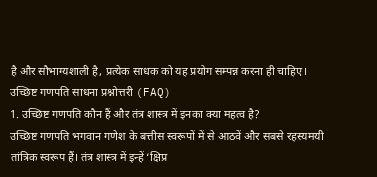है और सौभाग्यशाली है, प्रत्येक साधक को यह प्रयोग सम्पन्न करना ही चाहिए।
उच्छिष्ट गणपति साधना प्रश्नोत्तरी (FAQ)
1. उच्छिष्ट गणपति कौन हैं और तंत्र शास्त्र में इनका क्या महत्व है?
उच्छिष्ट गणपति भगवान गणेश के बत्तीस स्वरूपों में से आठवें और सबसे रहस्यमयी तांत्रिक स्वरूप हैं। तंत्र शास्त्र में इन्हें ‘क्षिप्र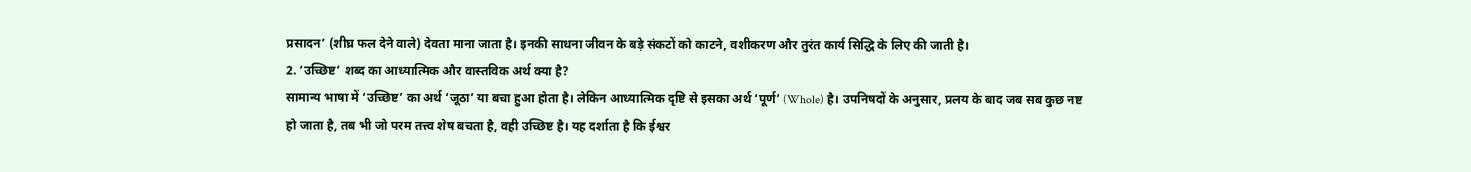प्रसादन’ (शीघ्र फल देने वाले) देवता माना जाता है। इनकी साधना जीवन के बड़े संकटों को काटने, वशीकरण और तुरंत कार्य सिद्धि के लिए की जाती है।
2. ‘उच्छिष्ट’ शब्द का आध्यात्मिक और वास्तविक अर्थ क्या है?
सामान्य भाषा में ‘उच्छिष्ट’ का अर्थ ‘जूठा’ या बचा हुआ होता है। लेकिन आध्यात्मिक दृष्टि से इसका अर्थ ‘पूर्ण’ (Whole) है। उपनिषदों के अनुसार, प्रलय के बाद जब सब कुछ नष्ट हो जाता है, तब भी जो परम तत्त्व शेष बचता है, वही उच्छिष्ट है। यह दर्शाता है कि ईश्वर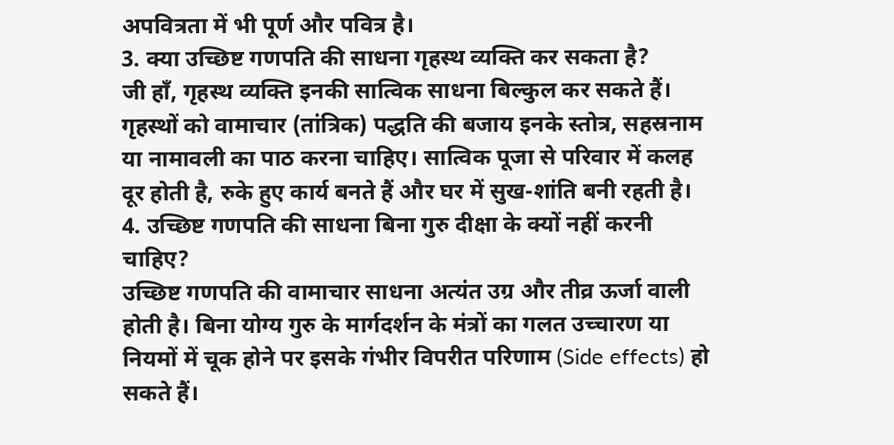अपवित्रता में भी पूर्ण और पवित्र है।
3. क्या उच्छिष्ट गणपति की साधना गृहस्थ व्यक्ति कर सकता है?
जी हाँ, गृहस्थ व्यक्ति इनकी सात्विक साधना बिल्कुल कर सकते हैं। गृहस्थों को वामाचार (तांत्रिक) पद्धति की बजाय इनके स्तोत्र, सहस्रनाम या नामावली का पाठ करना चाहिए। सात्विक पूजा से परिवार में कलह दूर होती है, रुके हुए कार्य बनते हैं और घर में सुख-शांति बनी रहती है।
4. उच्छिष्ट गणपति की साधना बिना गुरु दीक्षा के क्यों नहीं करनी चाहिए?
उच्छिष्ट गणपति की वामाचार साधना अत्यंत उग्र और तीव्र ऊर्जा वाली होती है। बिना योग्य गुरु के मार्गदर्शन के मंत्रों का गलत उच्चारण या नियमों में चूक होने पर इसके गंभीर विपरीत परिणाम (Side effects) हो सकते हैं।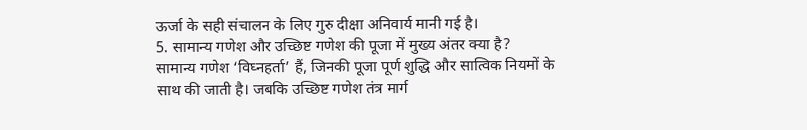ऊर्जा के सही संचालन के लिए गुरु दीक्षा अनिवार्य मानी गई है।
5. सामान्य गणेश और उच्छिष्ट गणेश की पूजा में मुख्य अंतर क्या है?
सामान्य गणेश ‘विघ्नहर्ता’ हैं, जिनकी पूजा पूर्ण शुद्धि और सात्विक नियमों के साथ की जाती है। जबकि उच्छिष्ट गणेश तंत्र मार्ग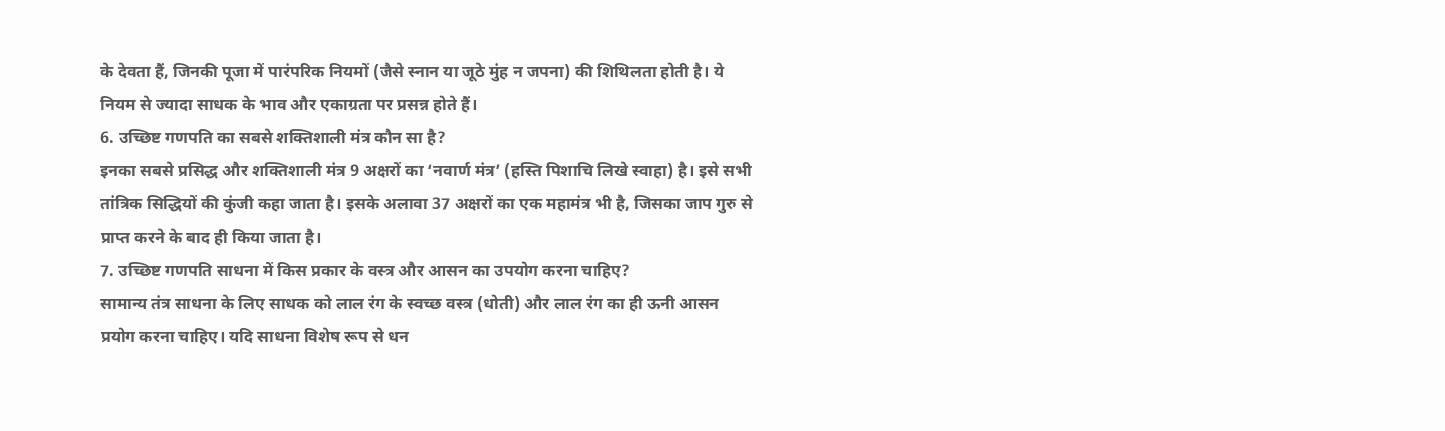के देवता हैं, जिनकी पूजा में पारंपरिक नियमों (जैसे स्नान या जूठे मुंह न जपना) की शिथिलता होती है। ये नियम से ज्यादा साधक के भाव और एकाग्रता पर प्रसन्न होते हैं।
6. उच्छिष्ट गणपति का सबसे शक्तिशाली मंत्र कौन सा है?
इनका सबसे प्रसिद्ध और शक्तिशाली मंत्र 9 अक्षरों का ‘नवार्ण मंत्र’ (हस्ति पिशाचि लिखे स्वाहा) है। इसे सभी तांत्रिक सिद्धियों की कुंजी कहा जाता है। इसके अलावा 37 अक्षरों का एक महामंत्र भी है, जिसका जाप गुरु से प्राप्त करने के बाद ही किया जाता है।
7. उच्छिष्ट गणपति साधना में किस प्रकार के वस्त्र और आसन का उपयोग करना चाहिए?
सामान्य तंत्र साधना के लिए साधक को लाल रंग के स्वच्छ वस्त्र (धोती) और लाल रंग का ही ऊनी आसन प्रयोग करना चाहिए। यदि साधना विशेष रूप से धन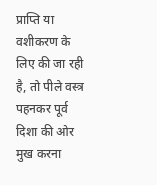प्राप्ति या वशीकरण के लिए की जा रही है, तो पीले वस्त्र पहनकर पूर्व दिशा की ओर मुख करना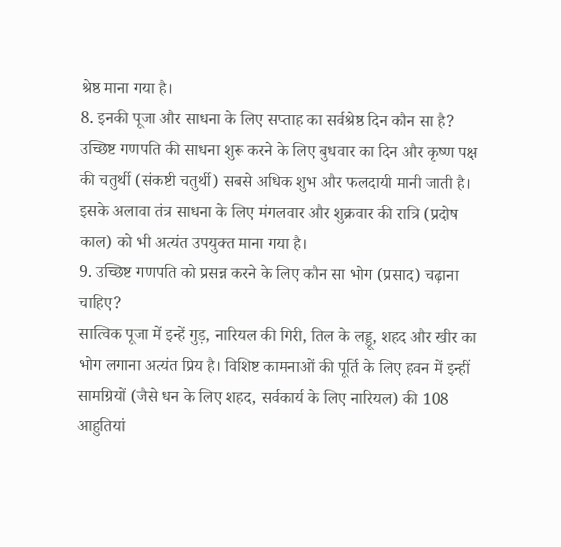श्रेष्ठ माना गया है।
8. इनकी पूजा और साधना के लिए सप्ताह का सर्वश्रेष्ठ दिन कौन सा है?
उच्छिष्ट गणपति की साधना शुरू करने के लिए बुधवार का दिन और कृष्ण पक्ष की चतुर्थी (संकष्टी चतुर्थी) सबसे अधिक शुभ और फलदायी मानी जाती है। इसके अलावा तंत्र साधना के लिए मंगलवार और शुक्रवार की रात्रि (प्रदोष काल) को भी अत्यंत उपयुक्त माना गया है।
9. उच्छिष्ट गणपति को प्रसन्न करने के लिए कौन सा भोग (प्रसाद) चढ़ाना चाहिए?
सात्विक पूजा में इन्हें गुड़, नारियल की गिरी, तिल के लड्डू, शहद और खीर का भोग लगाना अत्यंत प्रिय है। विशिष्ट कामनाओं की पूर्ति के लिए हवन में इन्हीं सामग्रियों (जैसे धन के लिए शहद, सर्वकार्य के लिए नारियल) की 108 आहुतियां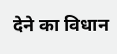देने का विधान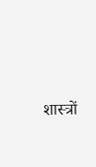शास्त्रों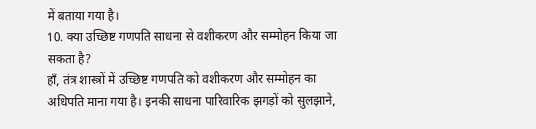में बताया गया है।
10. क्या उच्छिष्ट गणपति साधना से वशीकरण और सम्मोहन किया जा सकता है?
हाँ, तंत्र शास्त्रों में उच्छिष्ट गणपति को वशीकरण और सम्मोहन का अधिपति माना गया है। इनकी साधना पारिवारिक झगड़ों को सुलझाने,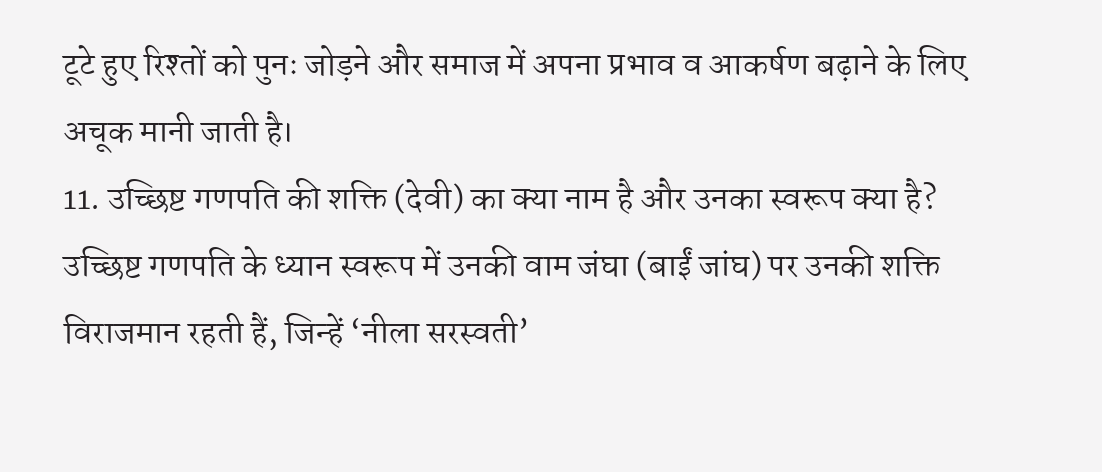टूटे हुए रिश्तों को पुनः जोड़ने और समाज में अपना प्रभाव व आकर्षण बढ़ाने के लिए अचूक मानी जाती है।
11. उच्छिष्ट गणपति की शक्ति (देवी) का क्या नाम है और उनका स्वरूप क्या है?
उच्छिष्ट गणपति के ध्यान स्वरूप में उनकी वाम जंघा (बाईं जांघ) पर उनकी शक्ति विराजमान रहती हैं, जिन्हें ‘नीला सरस्वती’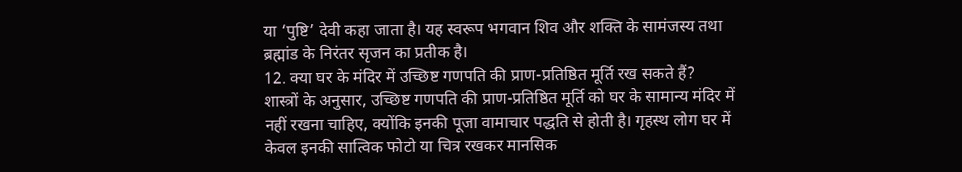या ‘पुष्टि’ देवी कहा जाता है। यह स्वरूप भगवान शिव और शक्ति के सामंजस्य तथा ब्रह्मांड के निरंतर सृजन का प्रतीक है।
12. क्या घर के मंदिर में उच्छिष्ट गणपति की प्राण-प्रतिष्ठित मूर्ति रख सकते हैं?
शास्त्रों के अनुसार, उच्छिष्ट गणपति की प्राण-प्रतिष्ठित मूर्ति को घर के सामान्य मंदिर में नहीं रखना चाहिए, क्योंकि इनकी पूजा वामाचार पद्धति से होती है। गृहस्थ लोग घर में केवल इनकी सात्विक फोटो या चित्र रखकर मानसिक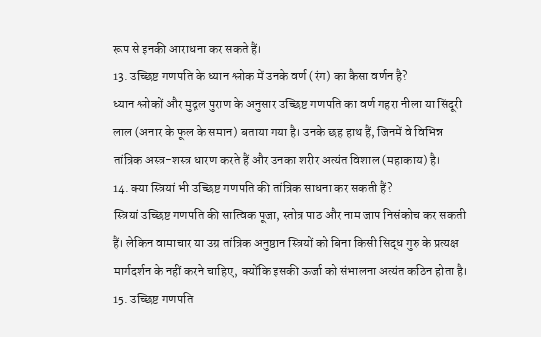रूप से इनकी आराधना कर सकते हैं।
13. उच्छिष्ट गणपति के ध्यान श्लोक में उनके वर्ण (रंग) का कैसा वर्णन है?
ध्यान श्लोकों और मुद्गल पुराण के अनुसार उच्छिष्ट गणपति का वर्ण गहरा नीला या सिंदूरी लाल (अनार के फूल के समान) बताया गया है। उनके छह हाथ हैं, जिनमें वे विभिन्न तांत्रिक अस्त्र-शस्त्र धारण करते हैं और उनका शरीर अत्यंत विशाल (महाकाय) है।
14. क्या स्त्रियां भी उच्छिष्ट गणपति की तांत्रिक साधना कर सकती हैं?
स्त्रियां उच्छिष्ट गणपति की सात्विक पूजा, स्तोत्र पाठ और नाम जाप निसंकोच कर सकती हैं। लेकिन वामाचार या उग्र तांत्रिक अनुष्ठान स्त्रियों को बिना किसी सिद्ध गुरु के प्रत्यक्ष मार्गदर्शन के नहीं करने चाहिए, क्योंकि इसकी ऊर्जा को संभालना अत्यंत कठिन होता है।
15. उच्छिष्ट गणपति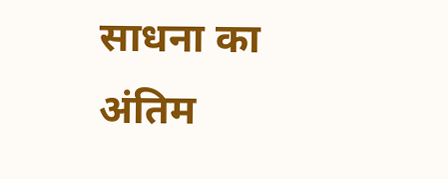साधना का अंतिम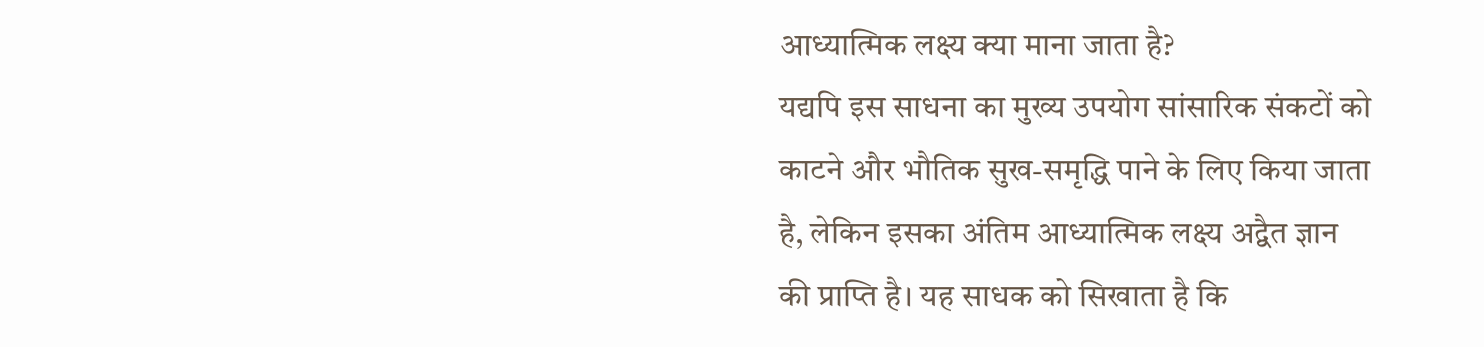आध्यात्मिक लक्ष्य क्या माना जाता है?
यद्यपि इस साधना का मुख्य उपयोग सांसारिक संकटों को काटने और भौतिक सुख-समृद्धि पाने के लिए किया जाता है, लेकिन इसका अंतिम आध्यात्मिक लक्ष्य अद्वैत ज्ञान की प्राप्ति है। यह साधक को सिखाता है कि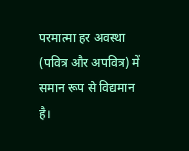परमात्मा हर अवस्था (पवित्र और अपवित्र) में समान रूप से विद्यमान है।